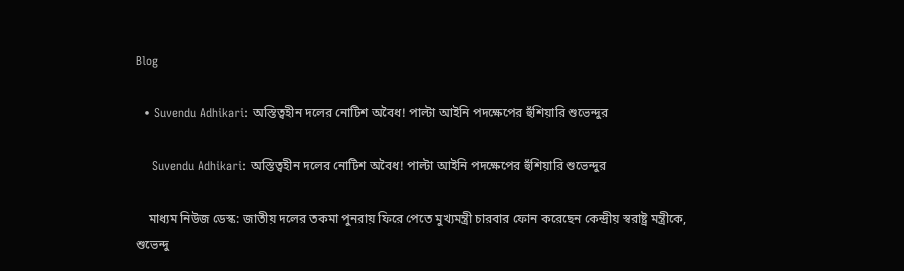Blog

  • Suvendu Adhikari: অস্তিত্বহীন দলের নোটিশ অবৈধ! পাল্টা আইনি পদক্ষেপের হুঁশিয়ারি শুভেন্দুর

    Suvendu Adhikari: অস্তিত্বহীন দলের নোটিশ অবৈধ! পাল্টা আইনি পদক্ষেপের হুঁশিয়ারি শুভেন্দুর

    মাধ্যম নিউজ ডেস্ক: জাতীয় দলের তকমা পুনরায় ফিরে পেতে মুখ্যমন্ত্রী চারবার ফোন করেছেন কেন্দ্রীয় স্বরাষ্ট্র মন্ত্রীকে, শুভেন্দু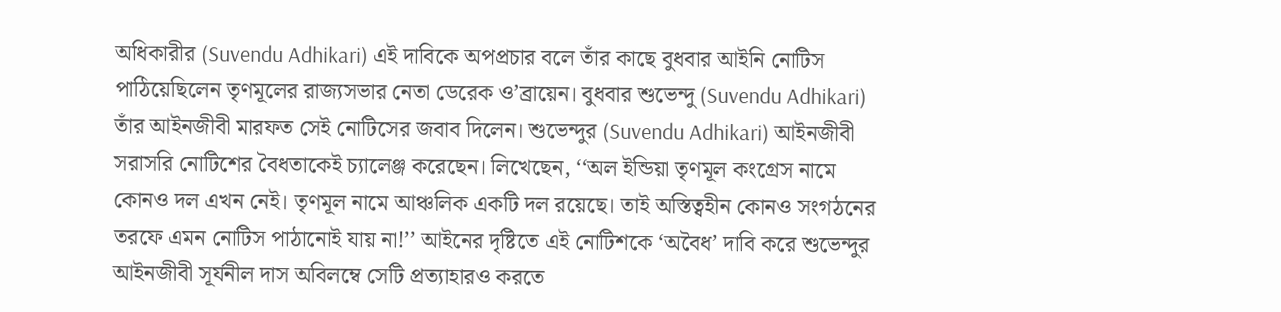অধিকারীর (Suvendu Adhikari) এই দাবিকে অপপ্রচার বলে তাঁর কাছে বুধবার আইনি নোটিস পাঠিয়েছিলেন তৃণমূলের রাজ্যসভার নেতা ডেরেক ও’ব্রায়েন। বুধবার শুভেন্দু (Suvendu Adhikari) তাঁর আইনজীবী মারফত সেই নোটিসের জবাব দিলেন। শুভেন্দুর (Suvendu Adhikari) আইনজীবী সরাসরি নোটিশের বৈধতাকেই চ্যালেঞ্জ করেছেন। লিখেছেন, ‘‘অল ইন্ডিয়া তৃণমূল কংগ্রেস নামে কোনও দল এখন নেই। তৃণমূল নামে আঞ্চলিক একটি দল রয়েছে। তাই অস্তিত্বহীন কোনও সংগঠনের তরফে এমন নোটিস পাঠানোই যায় না!’’ আইনের দৃষ্টিতে এই নোটিশকে ‘অবৈধ’ দাবি করে শুভেন্দুর আইনজীবী সূর্যনীল দাস অবিলম্বে সেটি প্রত্যাহারও করতে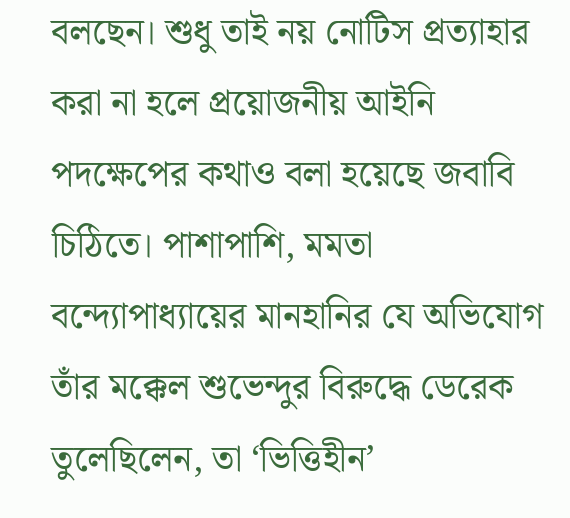বলছেন। শুধু তাই নয় নোটিস প্রত্যাহার করা না হলে প্রয়োজনীয় আইনি পদক্ষেপের কথাও বলা হয়েছে জবাবি চিঠিতে। পাশাপাশি, মমতা বন্দ্যোপাধ্যায়ের মানহানির যে অভিযোগ তাঁর মক্কেল শুভেন্দুর বিরুদ্ধে ডেরেক তুলেছিলেন, তা ‘ভিত্তিহীন’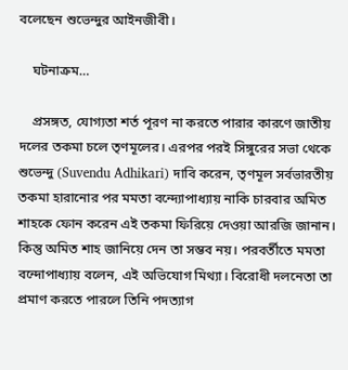বলেছেন শুভেন্দুর আইনজীবী।

    ঘটনাক্রম…

    প্রসঙ্গত, যোগ্যতা শর্ত পূরণ না করতে পারার কারণে জাতীয় দলের তকমা চলে তৃণমূলের। এরপর পরই সিঙ্গুরের সভা থেকে শুভেন্দু (Suvendu Adhikari) দাবি করেন, তৃণমূল সর্বভারতীয় তকমা হারানোর পর মমতা বন্দ্যোপাধ্যায় নাকি চারবার অমিত শাহকে ফোন করেন এই তকমা ফিরিয়ে দেওয়া আরজি জানান। কিন্তু অমিত শাহ জানিয়ে দেন তা সম্ভব নয়। পরবর্তীতে মমতা বন্দোপাধ্যায় বলেন, এই অভিযোগ মিথ্যা। বিরোধী দলনেতা তা প্রমাণ করতে পারলে তিনি পদত্যাগ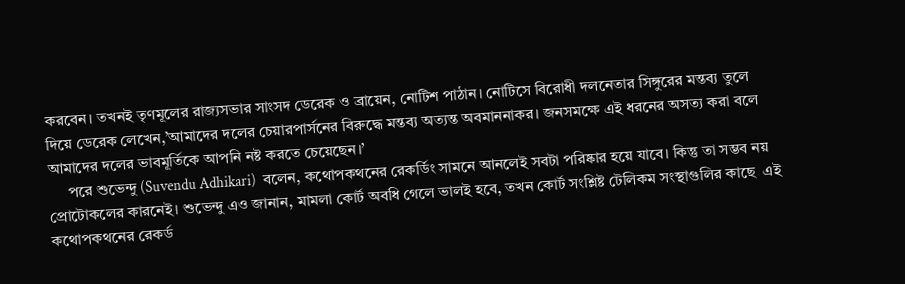করবেন। তখনই তৃণমূলের রাজ্যসভার সাংসদ ডেরেক ও ব্রায়েন, নোটিশ পাঠান। নোটিসে বিরোধী দলনেতার সিঙ্গুরের মন্তব্য তুলে দিয়ে ডেরেক লেখেন,’আমাদের দলের চেয়ারপার্সনের বিরুদ্ধে মন্তব্য অত্যন্ত অবমাননাকর। জনসমক্ষে এই ধরনের অসত্য করা বলে আমাদের দলের ভাবমূর্তিকে আপনি নষ্ট করতে চেয়েছেন।’
     পরে শুভেন্দু (Suvendu Adhikari)  বলেন, কথোপকথনের রেকর্ডিং সামনে আনলেই সবটা পরিষ্কার হয়ে যাবে। কিন্তু তা সম্ভব নয় প্রোটোকলের কারনেই। শুভেন্দু এও জানান, মামলা কোর্ট অবধি গেলে ভালই হবে, তখন কোর্ট সংশ্লিষ্ট টেলিকম সংস্থাগুলির কাছে  এই কথোপকথনের রেকর্ড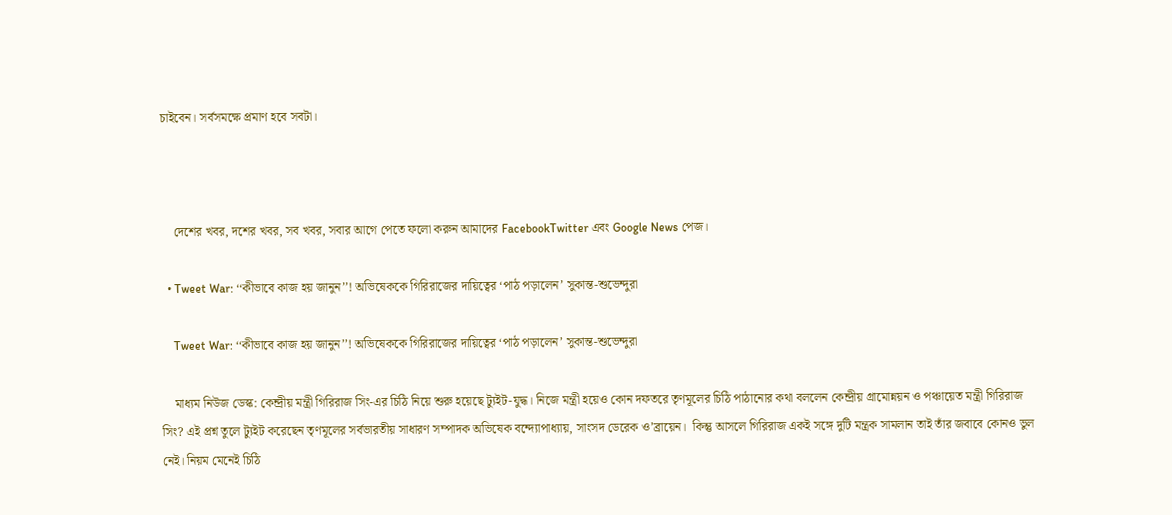চাইবেন। সর্বসমক্ষে প্রমাণ হবে সবটা।



    দেশের খবর, দশের খবর, সব খবর, সবার আগে পেতে ফলো করুন আমাদের FacebookTwitter এবং Google News পেজ।

  • Tweet War: ‘‘কীভাবে কাজ হয় জানুন’’! অভিষেককে গিরিরাজের দায়িত্বের ‘পাঠ পড়ালেন’ সুকান্ত-শুভেন্দুরা

    Tweet War: ‘‘কীভাবে কাজ হয় জানুন’’! অভিষেককে গিরিরাজের দায়িত্বের ‘পাঠ পড়ালেন’ সুকান্ত-শুভেন্দুরা

    মাধ্যম নিউজ ডেস্ক: কেন্দ্রীয় মন্ত্রী গিরিরাজ সিং-এর চিঠি নিয়ে শুরু হয়েছে ট্যুইট-যুদ্ধ। নিজে মন্ত্রী হয়েও কোন দফতরে তৃণমূলের চিঠি পাঠানোর কথা বললেন কেন্দ্রীয় গ্রামোন্নয়ন ও পঞ্চায়েত মন্ত্রী গিরিরাজ সিং? এই প্রশ্ন তুলে ট্যুইট করেছেন তৃণমূলের সর্বভারতীয় সাধারণ সম্পাদক অভিষেক বন্দ্যোপাধ্যায়, সাংসদ ডেরেক ও’ব্রায়েন।  কিন্তু আসলে গিরিরাজ একই সঙ্গে দুটি মন্ত্রক সামলান তাই তাঁর জবাবে কোনও ভুল নেই। নিয়ম মেনেই চিঠি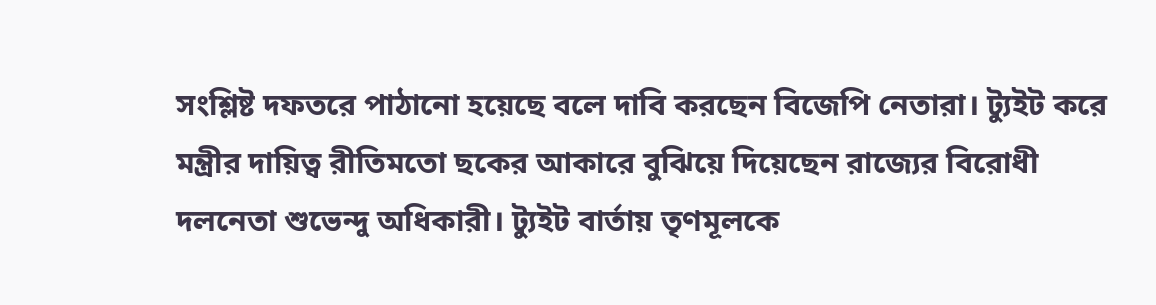সংশ্লিষ্ট দফতরে পাঠানো হয়েছে বলে দাবি করছেন বিজেপি নেতারা। ট্যুইট করে মন্ত্রীর দায়িত্ব রীতিমতো ছকের আকারে বুঝিয়ে দিয়েছেন রাজ্যের বিরোধী দলনেতা শুভেন্দু অধিকারী। ট্যুইট বার্তায় তৃণমূলকে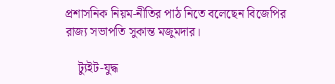প্রশাসনিক নিয়ম-নীতির পাঠ নিতে বলেছেন বিজেপির রাজ্য সভাপতি সুকান্ত মজুমদার।

    ট্যুইট-যুদ্ধ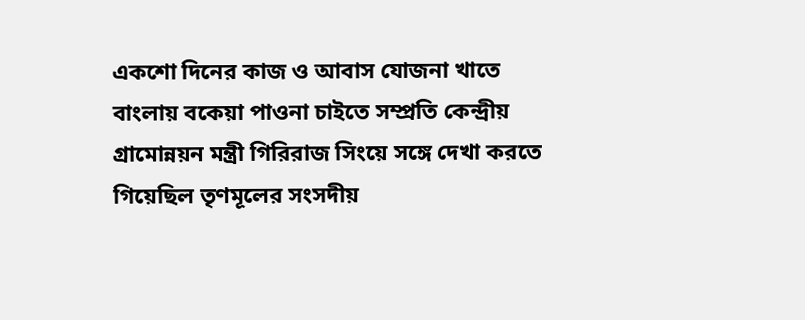একশো দিনের কাজ ও আবাস যোজনা খাতে বাংলায় বকেয়া পাওনা চাইতে সম্প্রতি কেন্দ্রীয় গ্রামোন্নয়ন মন্ত্রী গিরিরাজ সিংয়ে সঙ্গে দেখা করতে গিয়েছিল তৃণমূলের সংসদীয়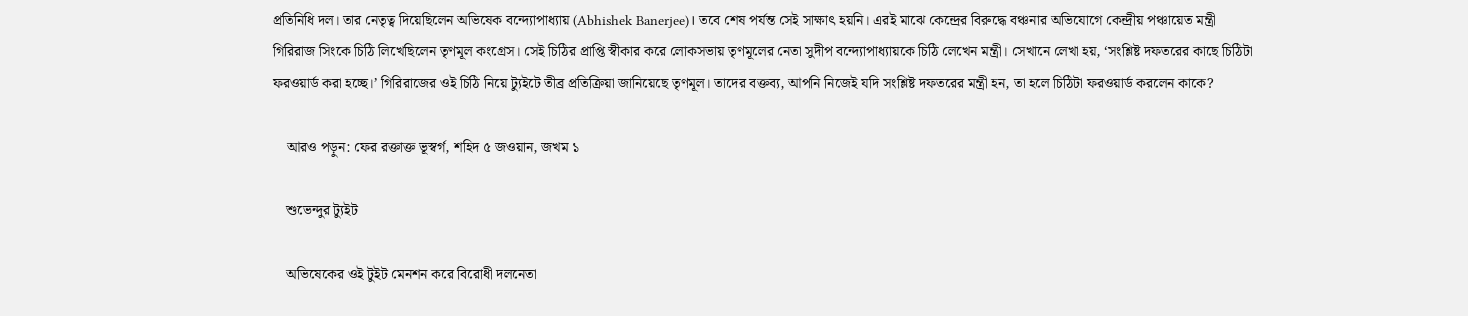প্রতিনিধি দল। তার নেতৃত্ব দিয়েছিলেন অভিষেক বন্দ্যোপাধ্যায় (Abhishek Banerjee)। তবে শেষ পর্যন্ত সেই সাক্ষাৎ হয়নি। এরই মাঝে কেন্দ্রের বিরুদ্ধে বঞ্চনার অভিযোগে কেন্দ্রীয় পঞ্চায়েত মন্ত্রী গিরিরাজ সিংকে চিঠি লিখেছিলেন তৃণমূল কংগ্রেস। সেই চিঠির প্রাপ্তি স্বীকার করে লোকসভায় তৃণমূলের নেতা সুদীপ বন্দ্যোপাধ্যায়কে চিঠি লেখেন মন্ত্রী। সেখানে লেখা হয়, ‘সংশ্লিষ্ট দফতরের কাছে চিঠিটা ফরওয়ার্ড করা হচ্ছে।’ গিরিরাজের ওই চিঠি নিয়ে ট্যুইটে তীব্র প্রতিক্রিয়া জানিয়েছে তৃণমূল। তাদের বক্তব্য, আপনি নিজেই যদি সংশ্লিষ্ট দফতরের মন্ত্রী হন, তা হলে চিঠিটা ফরওয়ার্ড করলেন কাকে?

    আরও পড়ুন: ফের রক্তাক্ত ভূস্বর্গ, শহিদ ৫ জওয়ান, জখম ১

    শুভেন্দুর ট্যুইট

    অভিষেকের ওই টুইট মেনশন করে বিরোধী দলনেতা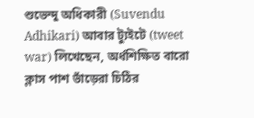শুভেন্দু অধিকারী (Suvendu Adhikari) আবার ট্যুইটে (tweet war) লিখেছেন, অর্ধশিক্ষিত বারো ক্লাস পাশ ভাঁড়েরা চিঠির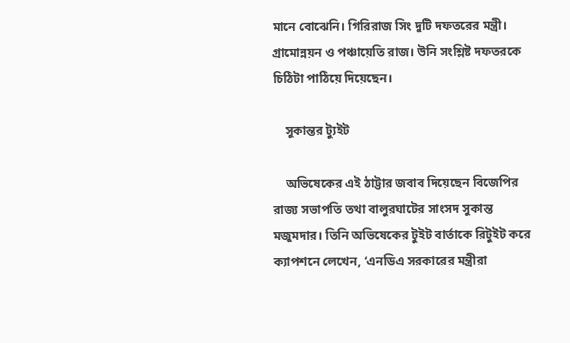মানে বোঝেনি। গিরিরাজ সিং দুটি দফতরের মন্ত্রী। গ্রামোন্নয়ন ও পঞ্চায়েতি রাজ। উনি সংশ্লিষ্ট দফতরকে চিঠিটা পাঠিয়ে দিয়েছেন।

    সুকান্তর ট্যুইট

    অভিষেকের এই ঠাট্টার জবাব দিয়েছেন বিজেপির রাজ্য সভাপতি তথা বালুরঘাটের সাংসদ সুকান্ত মজুমদার। তিনি অভিষেকের টুইট বার্তাকে রিটুইট করে ক্যাপশনে লেখেন, ‘এনডিএ সরকারের মন্ত্রীরা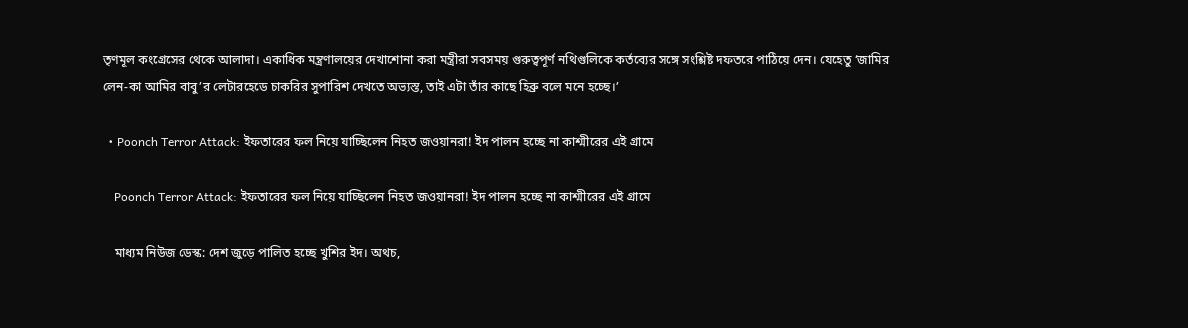তৃণমূল কংগ্রেসের থেকে আলাদা। একাধিক মন্ত্রণালয়ের দেখাশোনা করা মন্ত্রীরা সবসময় গুরুত্বপূর্ণ নথিগুলিকে কর্তব্যের সঙ্গে সংশ্লিষ্ট দফতরে পাঠিয়ে দেন। যেহেতু ‘জামির লেন-কা আমির বাবু’র লেটারহেডে চাকরির সুপারিশ দেখতে অভ্যস্ত, তাই এটা তাঁর কাছে হিব্রু বলে মনে হচ্ছে।’

  • Poonch Terror Attack: ইফতারের ফল নিয়ে যাচ্ছিলেন নিহত জওয়ানরা! ইদ পালন হচ্ছে না কাশ্মীরের এই গ্রামে

    Poonch Terror Attack: ইফতারের ফল নিয়ে যাচ্ছিলেন নিহত জওয়ানরা! ইদ পালন হচ্ছে না কাশ্মীরের এই গ্রামে

    মাধ্যম নিউজ ডেস্ক: দেশ জুড়ে পালিত হচ্ছে খুশির ইদ। অথচ,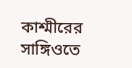কাশ্মীরের সাঙ্গিওতে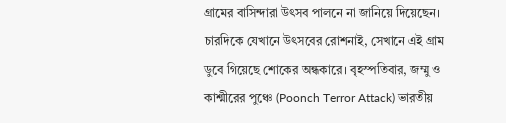গ্রামের বাসিন্দারা উৎসব পালনে না জানিয়ে দিয়েছেন। চারদিকে যেখানে উৎসবের রোশনাই, সেখানে এই গ্রাম ডুবে গিয়েছে শোকের অন্ধকারে। বৃহস্পতিবার, জম্মু ও কাশ্মীরের পুঞ্চে (Poonch Terror Attack) ভারতীয়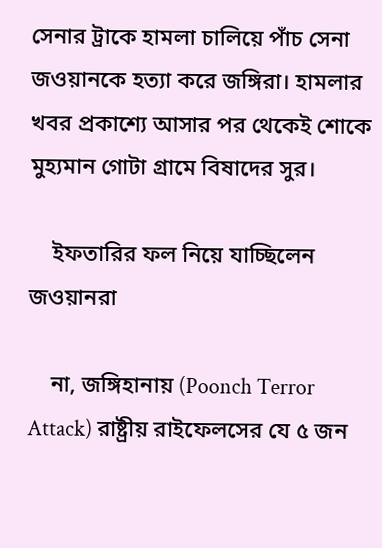সেনার ট্রাকে হামলা চালিয়ে পাঁচ সেনা জওয়ানকে হত্যা করে জঙ্গিরা। হামলার খবর প্রকাশ্যে আসার পর থেকেই শোকে মুহ্যমান গোটা গ্রামে বিষাদের সুর।

    ইফতারির ফল নিয়ে যাচ্ছিলেন জওয়ানরা

    না, জঙ্গিহানায় (Poonch Terror Attack) রাষ্ট্রীয় রাইফেলসের যে ৫ জন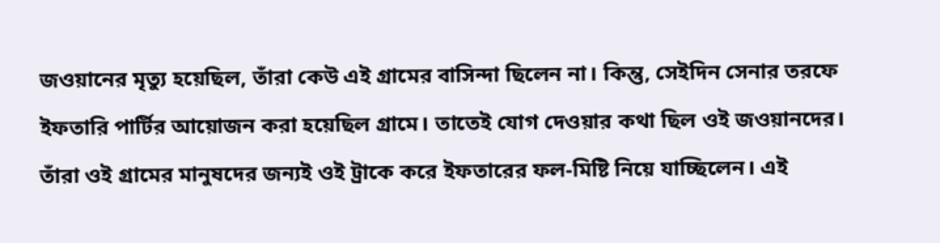জওয়ানের মৃত্যু হয়েছিল, তাঁরা কেউ এই গ্রামের বাসিন্দা ছিলেন না। কিন্তু, সেইদিন সেনার তরফে ইফতারি পার্টির আয়োজন করা হয়েছিল গ্রামে। তাতেই যোগ দেওয়ার কথা ছিল ওই জওয়ানদের। তাঁরা ওই গ্রামের মানুষদের জন্যই ওই ট্রাকে করে ইফতারের ফল-মিষ্টি নিয়ে যাচ্ছিলেন। এই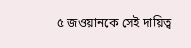৫ জওয়ানকে সেই দায়িত্ব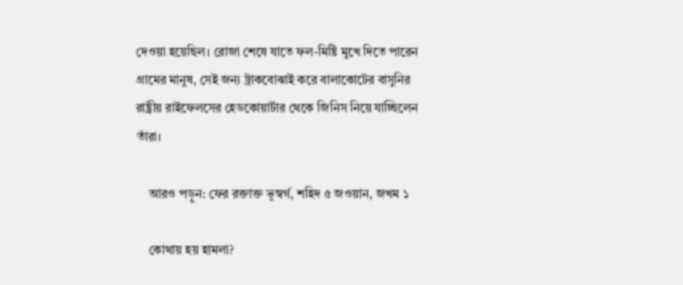দেওয়া হয়েছিল। রোজা শেষে যাতে ফল-মিষ্টি মুখে দিতে পারেন গ্রামের মানুষ, সেই জন্য ট্রাকবোঝাই করে বালাকোটের বাসুনির রাষ্ট্রীয় রাইফেলসের হেডকোয়ার্টার থেকে জিনিস নিয়ে যাচ্ছিলেন তাঁরা।

    আরও পড়ুন: ফের রক্তাক্ত ভূস্বর্গ, শহিদ ৫ জওয়ান, জখম ১

    কোথায় হয় হামলা?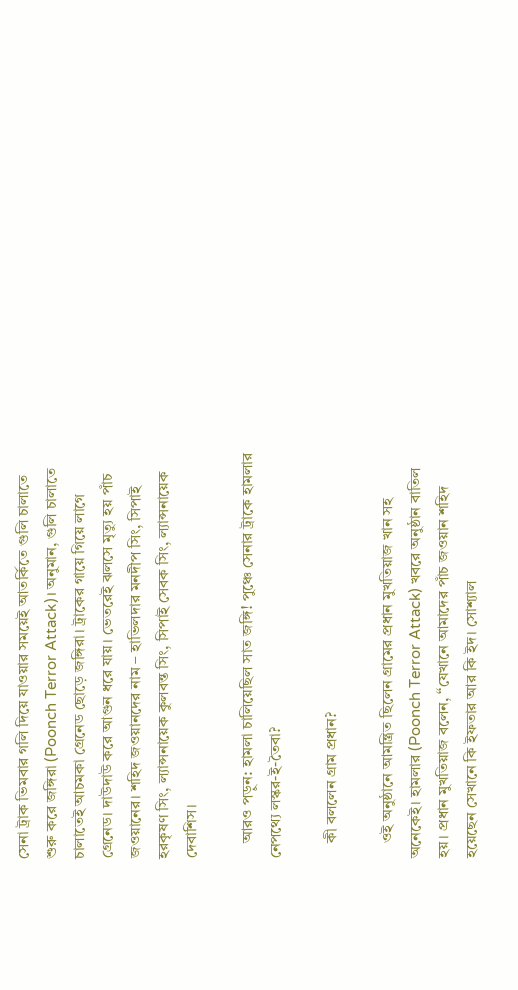সেনা ট্রাক ভিমবার গলি দিয়ে যাওয়ার সময়েই আতর্কিতে গুলি চালাতে শুরু করে জঙ্গিরা (Poonch Terror Attack)। অনুমান, গুলি চালাতে চালাতেই আচমকা গ্রেনেড ছোড়ে জঙ্গিরা। ট্রাকের গায়ে গিয়ে লাগে গ্রেনেড। দাউদাউ করে আগুন ধরে যায়। ভেতরেই ঝলসে মৃত্যু হয় পাঁচ জওয়ানের। শহিদ জওয়ানদের নাম – হাভিলদার মনদীপ সিং, সিপাই হরকৃষণ সিং, ল্যান্সনায়েক কুলবন্ত সিং, সিপাই সেবক সিং, ল্যান্সনায়েক দেবাশিস।

    আরও পড়ুন: হামলা চালিয়েছিল সাত জঙ্গি! পুঞ্চে সেনার ট্রাকে হামলার নেপথ্যে লস্কর-ই-তৈবা?

    কী বললেন গ্রাম প্রধান?

    ওই অনুষ্ঠানে আমন্ত্রিত ছিলেন গ্রামের প্রধান মুখতিয়াজ খান সহ অনেকেই। হামলার (Poonch Terror Attack) খবরে অনুষ্ঠান বাতিল হয়। প্রধান মুখতিয়াজ বলেন, ‘‘যেখানে আমাদের পাঁচ জওয়ান শহিদ হয়েছেন সেখানে কি ইফতার আর কি ইদ। সোশ্যাল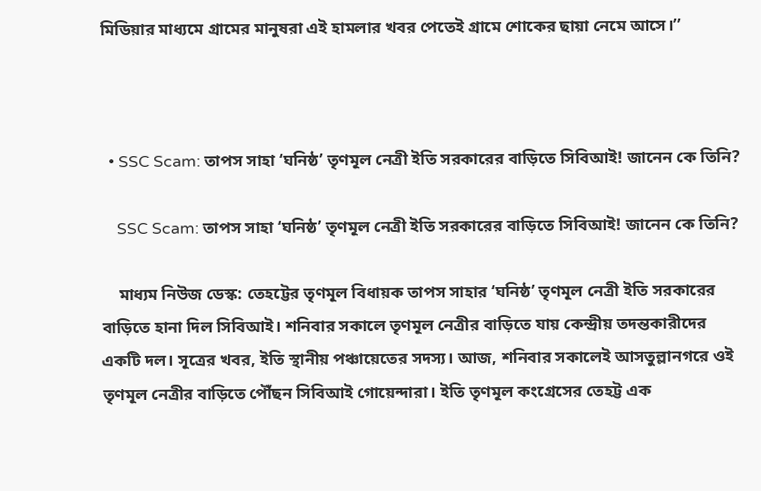মিডিয়ার মাধ্যমে গ্রামের মানুষরা এই হামলার খবর পেতেই গ্রামে শোকের ছায়া নেমে আসে।’’



  • SSC Scam: তাপস সাহা ‘ঘনিষ্ঠ’ তৃণমূল নেত্রী ইতি সরকারের বাড়িতে সিবিআই! জানেন কে তিনি?

    SSC Scam: তাপস সাহা ‘ঘনিষ্ঠ’ তৃণমূল নেত্রী ইতি সরকারের বাড়িতে সিবিআই! জানেন কে তিনি?

    মাধ্যম নিউজ ডেস্ক: তেহট্টের তৃণমূল বিধায়ক তাপস সাহার ‘ঘনিষ্ঠ’ তৃণমূল নেত্রী ইতি সরকারের বাড়িতে হানা দিল সিবিআই। শনিবার সকালে তৃণমূল নেত্রীর বাড়িতে যায় কেন্দ্রীয় তদন্তকারীদের একটি দল। সূত্রের খবর, ইতি স্থানীয় পঞ্চায়েতের সদস্য। আজ, শনিবার সকালেই আসতুল্লানগরে ওই তৃণমূল নেত্রীর বাড়িতে পৌঁছন সিবিআই গোয়েন্দারা। ইতি তৃণমূল কংগ্রেসের তেহট্ট এক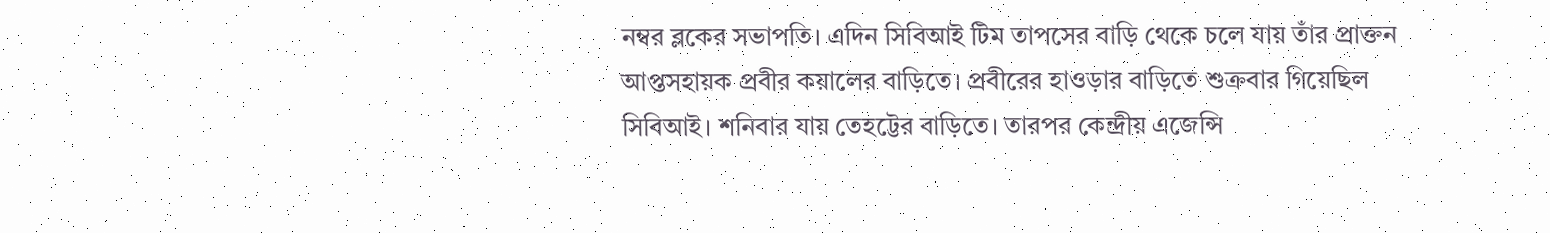নম্বর ব্লকের সভাপতি। এদিন সিবিআই টিম তাপসের বাড়ি থেকে চলে যায় তাঁর প্রাক্তন আপ্তসহায়ক প্রবীর কয়ালের বাড়িতে। প্রবীরের হাওড়ার বাড়িতে শুক্রবার গিয়েছিল সিবিআই। শনিবার যায় তেহট্টের বাড়িতে। তারপর কেন্দ্রীয় এজেন্সি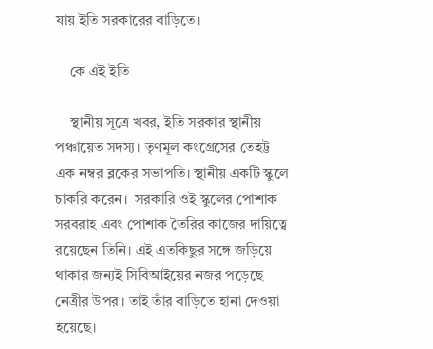যায় ইতি সরকারের বাড়িতে।

    কে এই ইতি

    স্থানীয় সূত্রে খবর, ইতি সরকার স্থানীয় পঞ্চায়েত সদস্য। তৃণমূল কংগ্রেসের তেহট্ট এক নম্বর ব্লকের সভাপতি। স্থানীয় একটি স্কুলে চাকরি করেন।  সরকারি ওই স্কুলের পোশাক সরবরাহ এবং পোশাক তৈরির কাজের দায়িত্বে রয়েছেন তিনি। এই এতকিছুর সঙ্গে জড়িয়ে থাকার জন্যই সিবিআইয়ের নজর পড়েছে নেত্রীর উপর। তাই তাঁর বাড়িতে হানা দেওয়া হয়েছে।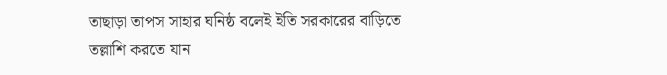তাছাড়া তাপস সাহার ঘনিষ্ঠ বলেই ইতি সরকারের বাড়িতে তল্লাশি করতে যান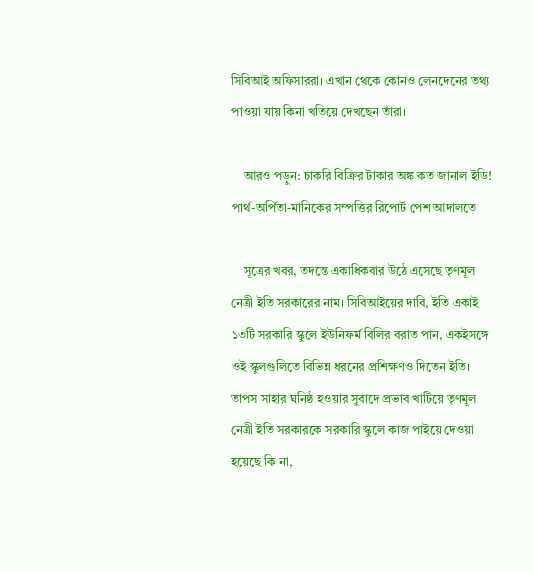সিবিআই অফিসাররা। এখান থেকে কোনও লেনদেনের তথ্য পাওয়া যায় কিনা খতিয়ে দেখছেন তাঁরা।

    আরও পড়ুন: চাকরি বিক্রির টাকার অঙ্ক কত জানাল ইডি! পার্থ-অর্পিতা-মানিকের সম্পত্তির রিপোর্ট পেশ আদালতে

    সূত্রের খবর, তদন্তে একাধিকবার উঠে এসেছে তৃণমূল নেত্রী ইতি সরকারের নাম। সিবিআইয়ের দাবি, ইতি একাই ১৩টি সরকারি স্কুলে ইউনিফর্ম বিলির বরাত পান, একইসঙ্গে ওই স্কুলগুলিতে বিভিন্ন ধরনের প্রশিক্ষণও দিতেন ইতি। তাপস সাহার ঘনিষ্ঠ হওয়ার সুবাদে প্রভাব খাটিয়ে তৃণমূল নেত্রী ইতি সরকারকে সরকারি স্কুলে কাজ পাইয়ে দেওয়া হয়েছে কি না,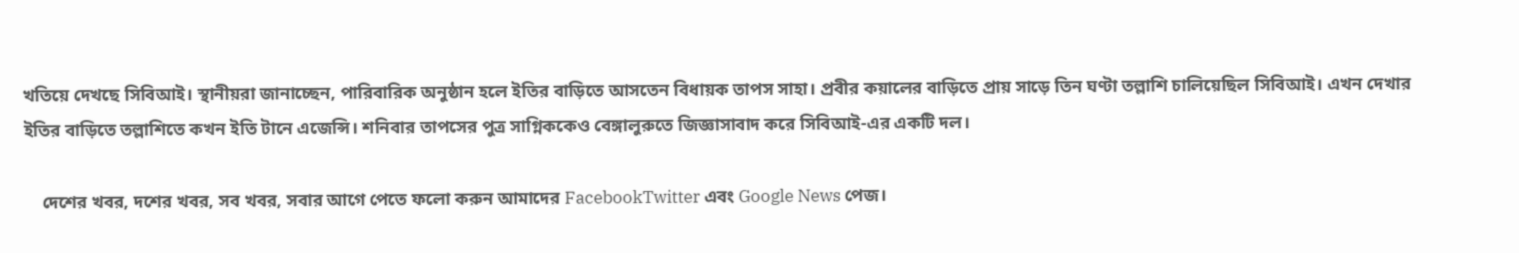খতিয়ে দেখছে সিবিআই। স্থানীয়রা জানাচ্ছেন, পারিবারিক অনুষ্ঠান হলে ইতির বাড়িতে আসতেন বিধায়ক তাপস সাহা। প্রবীর কয়ালের বাড়িতে প্রায় সাড়ে তিন ঘণ্টা তল্লাশি চালিয়েছিল সিবিআই। এখন দেখার ইতির বাড়িতে তল্লাশিতে কখন ইতি টানে এজেন্সি। শনিবার তাপসের পুত্র সাগ্নিককেও বেঙ্গালুরুতে জিজ্ঞাসাবাদ করে সিবিআই-এর একটি দল।

    দেশের খবর, দশের খবর, সব খবর, সবার আগে পেতে ফলো করুন আমাদের FacebookTwitter এবং Google News পেজ।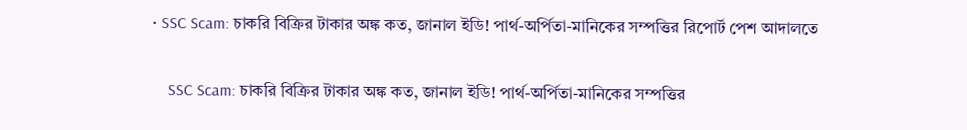• SSC Scam: চাকরি বিক্রির টাকার অঙ্ক কত, জানাল ইডি! পার্থ-অর্পিতা-মানিকের সম্পত্তির রিপোর্ট পেশ আদালতে

    SSC Scam: চাকরি বিক্রির টাকার অঙ্ক কত, জানাল ইডি! পার্থ-অর্পিতা-মানিকের সম্পত্তির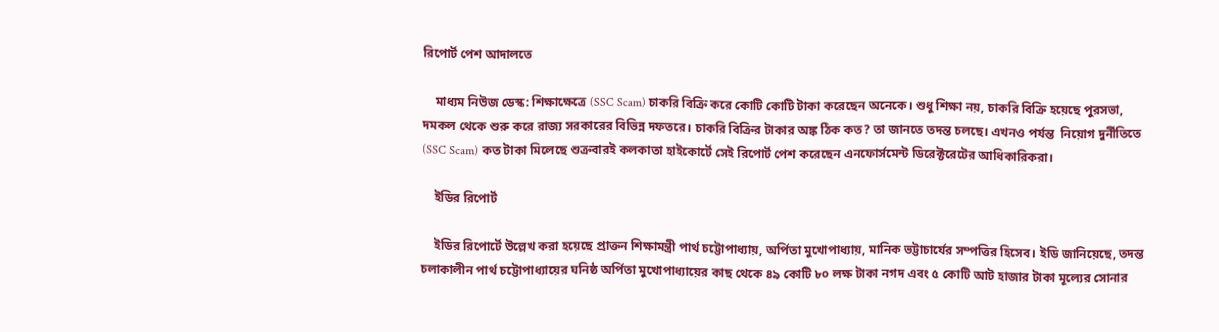রিপোর্ট পেশ আদালতে

    মাধ্যম নিউজ ডেস্ক: শিক্ষাক্ষেত্রে (SSC Scam) চাকরি বিক্রি করে কোটি কোটি টাকা করেছেন অনেকে। শুধু শিক্ষা নয়, চাকরি বিক্রি হয়েছে পুরসভা, দমকল থেকে শুরু করে রাজ্য সরকারের বিভিন্ন দফতরে। চাকরি বিক্রির টাকার অঙ্ক ঠিক কত? তা জানতে তদন্ত চলছে। এখনও পর্যন্ত  নিয়োগ দুর্নীতিতে (SSC Scam) কত টাকা মিলেছে শুক্রবারই কলকাতা হাইকোর্টে সেই রিপোর্ট পেশ করেছেন এনফোর্সমেন্ট ডিরেক্টরেটের আধিকারিকরা।

    ইডির রিপোর্ট

    ইডির রিপোর্টে উল্লেখ করা হয়েছে প্রাক্তন শিক্ষামন্ত্রী পার্থ চট্টোপাধ্যায়, অর্পিতা মুখোপাধ্যায়, মানিক ভট্টাচার্যের সম্পত্তির হিসেব। ইডি জানিয়েছে, তদন্ত চলাকালীন পার্থ চট্টোপাধ্যায়ের ঘনিষ্ঠ অর্পিতা মুখোপাধ্যায়ের কাছ থেকে ৪৯ কোটি ৮০ লক্ষ টাকা নগদ এবং ৫ কোটি আট হাজার টাকা মূল্যের সোনার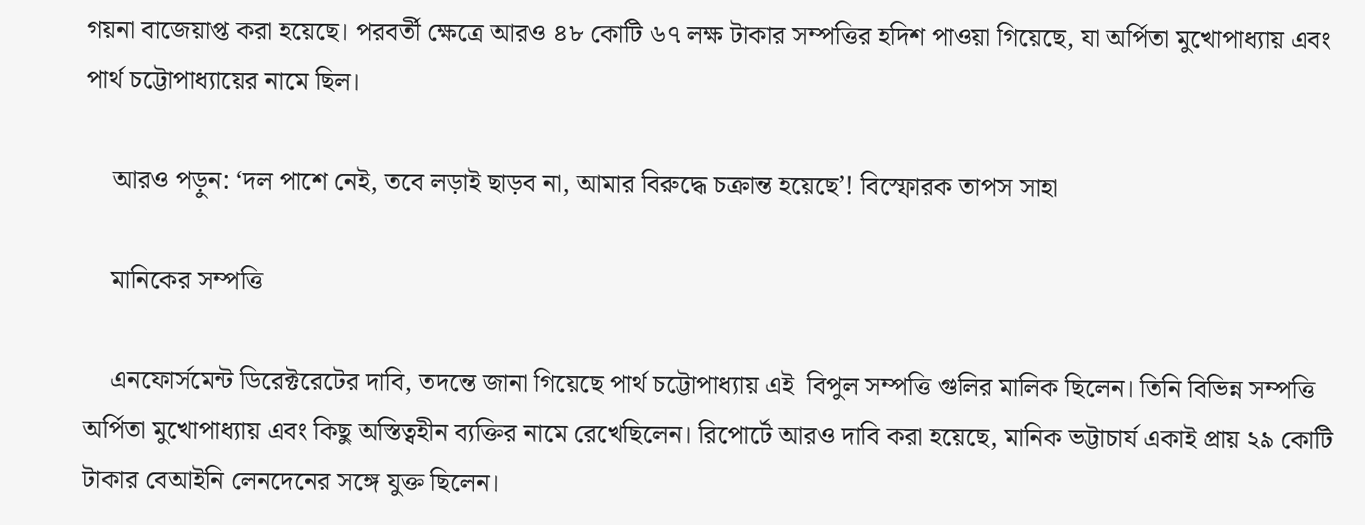গয়না বাজেয়াপ্ত করা হয়েছে। পরবর্তী ক্ষেত্রে আরও ৪৮ কোটি ৬৭ লক্ষ টাকার সম্পত্তির হদিশ পাওয়া গিয়েছে, যা অর্পিতা মুখোপাধ্যায় এবং পার্থ চট্টোপাধ্যায়ের নামে ছিল।

    আরও পড়ুন: ‘দল পাশে নেই, তবে লড়াই ছাড়ব না, আমার বিরুদ্ধে চক্রান্ত হয়েছে’! বিস্ফোরক তাপস সাহা

    মানিকের সম্পত্তি

    এনফোর্সমেন্ট ডিরেক্টরেটের দাবি, তদন্তে জানা গিয়েছে পার্থ চট্টোপাধ্যায় এই  বিপুল সম্পত্তি গুলির মালিক ছিলেন। তিনি বিভিন্ন সম্পত্তি অর্পিতা মুখোপাধ্যায় এবং কিছু অস্তিত্বহীন ব্যক্তির নামে রেখেছিলেন। রিপোর্টে আরও দাবি করা হয়েছে, মানিক ভট্টাচার্য একাই প্রায় ২৯ কোটি টাকার বেআইনি লেনদেনের সঙ্গে যুক্ত ছিলেন।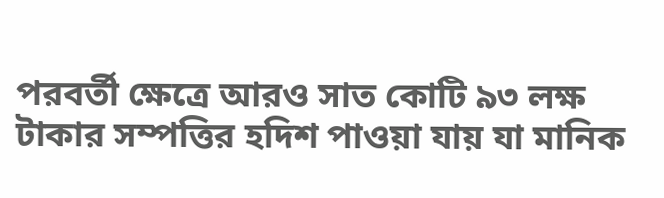পরবর্তী ক্ষেত্রে আরও সাত কোটি ৯৩ লক্ষ টাকার সম্পত্তির হদিশ পাওয়া যায় যা মানিক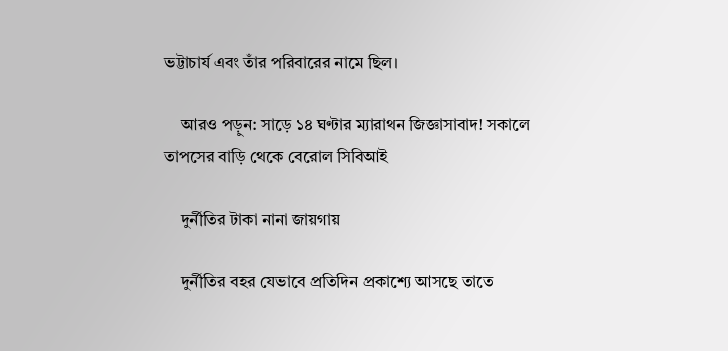ভট্টাচার্য এবং তাঁর পরিবারের নামে ছিল।

    আরও পড়ুন: সাড়ে ১৪ ঘণ্টার ম্যারাথন জিজ্ঞাসাবাদ! সকালে তাপসের বাড়ি থেকে বেরোল সিবিআই

    দুর্নীতির টাকা নানা জায়গায়

    দুর্নীতির বহর যেভাবে প্রতিদিন প্রকাশ্যে আসছে তাতে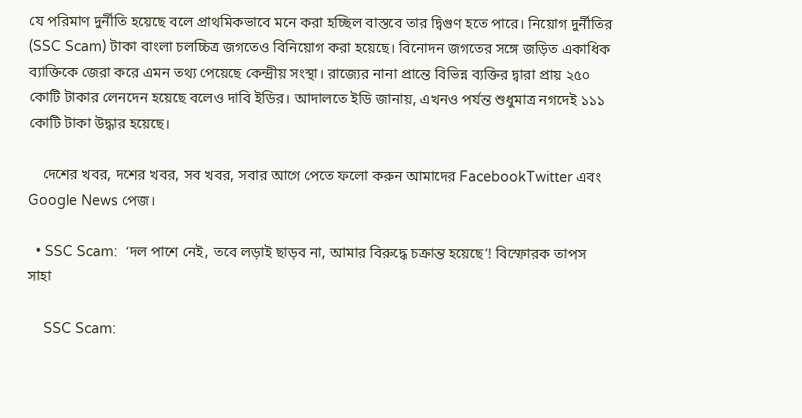যে পরিমাণ দুর্নীতি হয়েছে বলে প্রাথমিকভাবে মনে করা হচ্ছিল বাস্তবে তার দ্বিগুণ হতে পারে। নিয়োগ দুর্নীতির (SSC Scam) টাকা বাংলা চলচ্চিত্র জগতেও বিনিয়োগ করা হয়েছে। বিনোদন জগতের সঙ্গে জড়িত একাধিক ব্যাক্তিকে জেরা করে এমন তথ্য পেয়েছে কেন্দ্রীয় সংস্থা। রাজ্যের নানা প্রান্তে বিভিন্ন ব্যক্তির দ্বারা প্রায় ২৫০ কোটি টাকার লেনদেন হয়েছে বলেও দাবি ইডির। আদালতে ইডি জানায়, এখনও পর্যন্ত শুধুমাত্র নগদেই ১১১ কোটি টাকা উদ্ধার হয়েছে।

    দেশের খবর, দশের খবর, সব খবর, সবার আগে পেতে ফলো করুন আমাদের FacebookTwitter এবং Google News পেজ।

  • SSC Scam:  ‘দল পাশে নেই, তবে লড়াই ছাড়ব না, আমার বিরুদ্ধে চক্রান্ত হয়েছে’! বিস্ফোরক তাপস সাহা

    SSC Scam: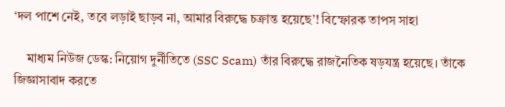‘দল পাশে নেই, তবে লড়াই ছাড়ব না, আমার বিরুদ্ধে চক্রান্ত হয়েছে’! বিস্ফোরক তাপস সাহা

    মাধ্যম নিউজ ডেস্ক: নিয়োগ দুর্নীতিতে (SSC Scam) তাঁর বিরুদ্ধে রাজনৈতিক ষড়যন্ত্র হয়েছে। তাঁকে জিজ্ঞাসাবাদ করতে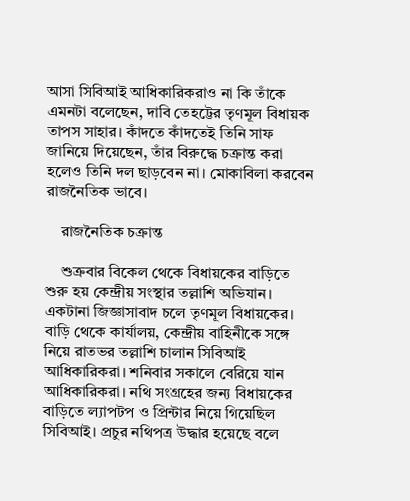আসা সিবিআই আধিকারিকরাও না কি তাঁকে এমনটা বলেছেন, দাবি তেহট্টের তৃণমূল বিধায়ক তাপস সাহার। কাঁদতে কাঁদতেই তিনি সাফ জানিয়ে দিয়েছেন, তাঁর বিরুদ্ধে চক্রান্ত করা হলেও তিনি দল ছাড়বেন না। মোকাবিলা করবেন রাজনৈতিক ভাবে।

    রাজনৈতিক চক্রান্ত

    শুক্রবার বিকেল থেকে বিধায়কের বাড়িতে শুরু হয় কেন্দ্রীয় সংস্থার তল্লাশি অভিযান। একটানা জিজ্ঞাসাবাদ চলে তৃণমূল বিধায়কের। বাড়ি থেকে কার্যালয়, কেন্দ্রীয় বাহিনীকে সঙ্গে নিয়ে রাতভর তল্লাশি চালান সিবিআই আধিকারিকরা। শনিবার সকালে বেরিয়ে যান আধিকারিকরা। নথি সংগ্রহের জন্য বিধায়কের বাড়িতে ল্যাপটপ ও প্রিন্টার নিয়ে গিয়েছিল সিবিআই। প্রচুর নথিপত্র উদ্ধার হয়েছে বলে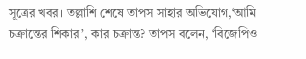সূত্রের খবর। তল্লাশি শেষে তাপস সাহার অভিযোগ,‘আমি চক্রান্তের শিকার’, কার চক্রান্ত? তাপস বলেন, ‘বিজেপিও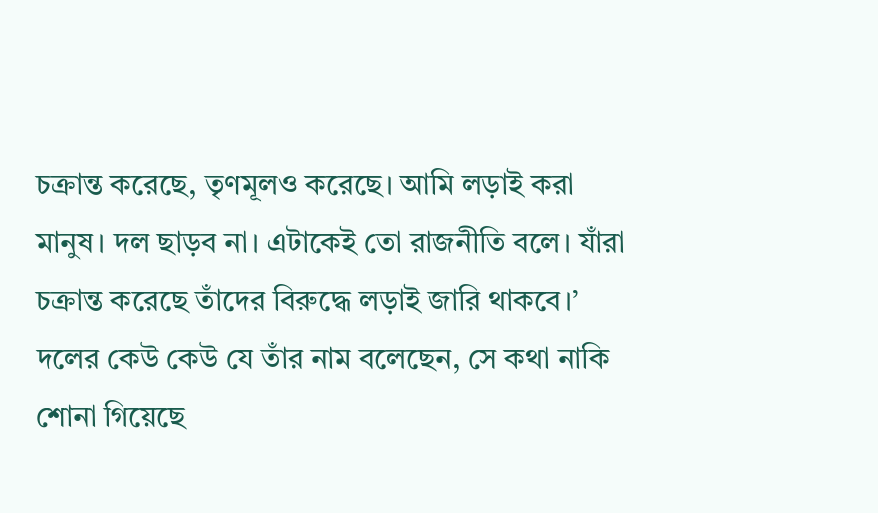চক্রান্ত করেছে, তৃণমূলও করেছে। আমি লড়াই করা মানুষ। দল ছাড়ব না। এটাকেই তো রাজনীতি বলে। যাঁরা চক্রান্ত করেছে তাঁদের বিরুদ্ধে লড়াই জারি থাকবে।’ দলের কেউ কেউ যে তাঁর নাম বলেছেন, সে কথা নাকি শোনা গিয়েছে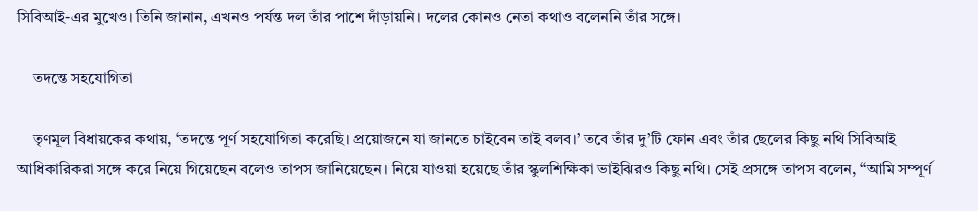সিবিআই-এর মুখেও। তিনি জানান, এখনও পর্যন্ত দল তাঁর পাশে দাঁড়ায়নি। দলের কোনও নেতা কথাও বলেননি তাঁর সঙ্গে।

    তদন্তে সহযোগিতা

    তৃণমূল বিধায়কের কথায়, ‘তদন্তে পূর্ণ সহযোগিতা করেছি। প্রয়োজনে যা জানতে চাইবেন তাই বলব।’ তবে তাঁর দু’টি ফোন এবং তাঁর ছেলের কিছু নথি সিবিআই আধিকারিকরা সঙ্গে করে নিয়ে গিয়েছেন বলেও তাপস জানিয়েছেন। নিয়ে যাওয়া হয়েছে তাঁর স্কুলশিক্ষিকা ভাইঝিরও কিছু নথি। সেই প্রসঙ্গে তাপস বলেন, ‘‘আমি সম্পূর্ণ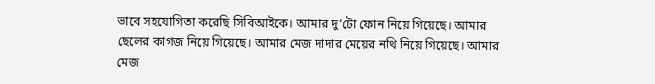ভাবে সহযোগিতা করেছি সিবিআইকে। আমার দু’টো ফোন নিয়ে গিয়েছে। আমার ছেলের কাগজ নিয়ে গিয়েছে। আমার মেজ দাদার মেয়ের নথি নিয়ে গিয়েছে। আমার মেজ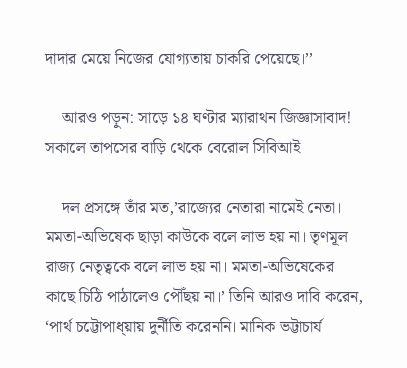দাদার মেয়ে নিজের যোগ্যতায় চাকরি পেয়েছে।’’

    আরও পড়ুন: সাড়ে ১৪ ঘণ্টার ম্যারাথন জিজ্ঞাসাবাদ! সকালে তাপসের বাড়ি থেকে বেরোল সিবিআই

    দল প্রসঙ্গে তাঁর মত,’রাজ্যের নেতারা নামেই নেতা। মমতা-অভিষেক ছাড়া কাউকে বলে লাভ হয় না। তৃণমূল রাজ্য নেতৃত্বকে বলে লাভ হয় না। মমতা-অভিষেকের কাছে চিঠি পাঠালেও পৌঁছয় না।’ তিনি আরও দাবি করেন, ‘পার্থ চট্টোপাধ্য়ায় দুর্নীতি করেননি। মানিক ভট্টাচার্য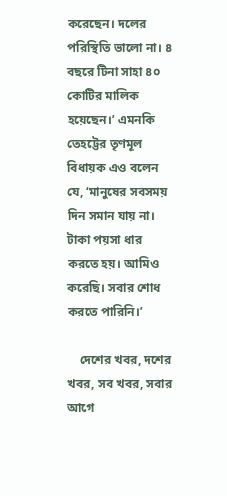করেছেন। দলের পরিস্থিতি ভালো না। ৪ বছরে টিনা সাহা ৪০ কোটির মালিক হয়েছেন।’ এমনকি তেহট্টের তৃণমূল বিধায়ক এও বলেন যে, ‘মানুষের সবসময় দিন সমান যায় না। টাকা পয়সা ধার করতে হয়। আমিও করেছি। সবার শোধ করতে পারিনি।’

    দেশের খবর, দশের খবর, সব খবর, সবার আগে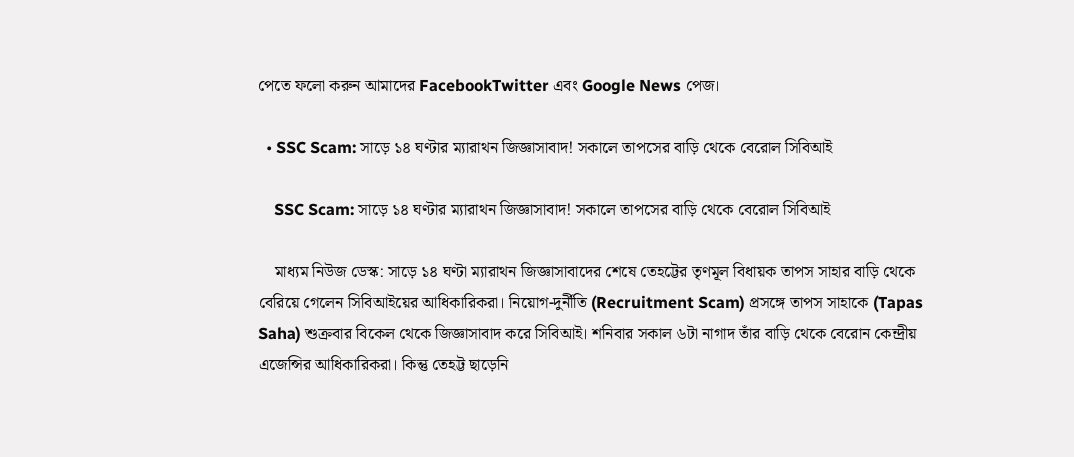পেতে ফলো করুন আমাদের FacebookTwitter এবং Google News পেজ।

  • SSC Scam: সাড়ে ১৪ ঘণ্টার ম্যারাথন জিজ্ঞাসাবাদ! সকালে তাপসের বাড়ি থেকে বেরোল সিবিআই

    SSC Scam: সাড়ে ১৪ ঘণ্টার ম্যারাথন জিজ্ঞাসাবাদ! সকালে তাপসের বাড়ি থেকে বেরোল সিবিআই

    মাধ্যম নিউজ ডেস্ক: সাড়ে ১৪ ঘণ্টা ম্যারাথন জিজ্ঞাসাবাদের শেষে তেহট্টের তৃণমূল বিধায়ক তাপস সাহার বাড়ি থেকে বেরিয়ে গেলেন সিবিআইয়ের আধিকারিকরা। নিয়োগ-দুর্নীতি (Recruitment Scam) প্রসঙ্গে তাপস সাহাকে (Tapas Saha) শুক্রবার বিকেল থেকে জিজ্ঞাসাবাদ করে সিবিআই। শনিবার সকাল ৬টা নাগাদ তাঁর বাড়ি থেকে বেরোন কেন্দ্রীয় এজেন্সির আধিকারিকরা। কিন্তু তেহট্ট ছাড়েনি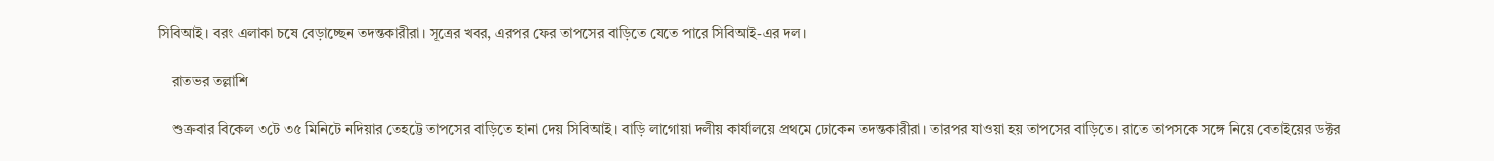সিবিআই। বরং এলাকা চষে বেড়াচ্ছেন তদন্তকারীরা। সূত্রের খবর, এরপর ফের তাপসের বাড়িতে যেতে পারে সিবিআই-এর দল।

    রাতভর তল্লাশি

    শুক্রবার বিকেল ৩টে ৩৫ মিনিটে নদিয়ার তেহট্টে তাপসের বাড়িতে হানা দেয় সিবিআই। বাড়ি লাগোয়া দলীয় কার্যালয়ে প্রথমে ঢোকেন তদন্তকারীরা। তারপর যাওয়া হয় তাপসের বাড়িতে। রাতে তাপসকে সঙ্গে নিয়ে বেতাইয়ের ডক্টর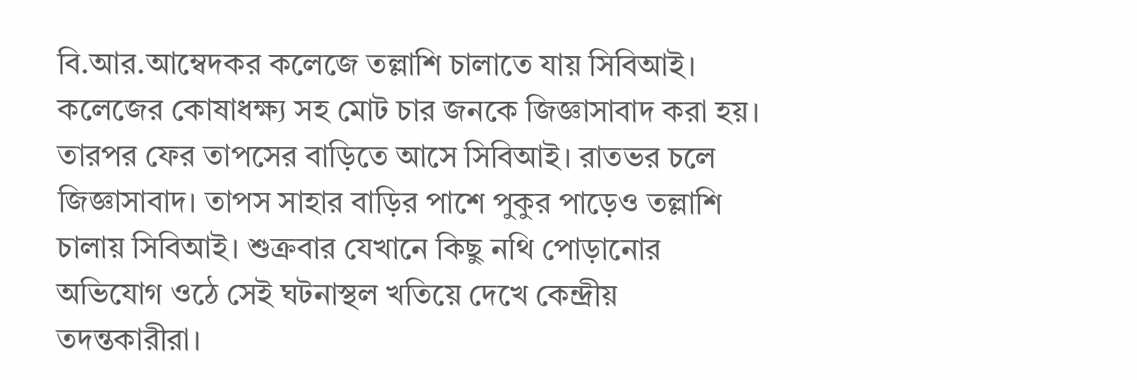বি.আর.আম্বেদকর কলেজে তল্লাশি চালাতে যায় সিবিআই। কলেজের কোষাধক্ষ্য সহ মোট চার জনকে জিজ্ঞাসাবাদ করা হয়। তারপর ফের তাপসের বাড়িতে আসে সিবিআই। রাতভর চলে জিজ্ঞাসাবাদ। তাপস সাহার বাড়ির পাশে পুকুর পাড়েও তল্লাশি চালায় সিবিআই। শুক্রবার যেখানে কিছু নথি পোড়ানোর অভিযোগ ওঠে সেই ঘটনাস্থল খতিয়ে দেখে কেন্দ্রীয় তদন্তকারীরা।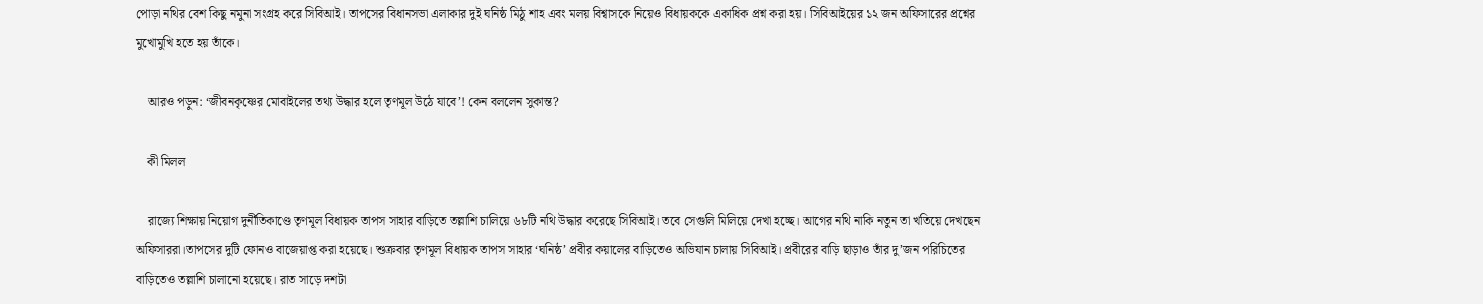পোড়া নথির বেশ কিছু নমুনা সংগ্রহ করে সিবিআই। তাপসের বিধানসভা এলাকার দুই ঘনিষ্ঠ মিঠু শাহ এবং মলয় বিশ্বাসকে নিয়েও বিধায়ককে একাধিক প্রশ্ন করা হয়। সিবিআইয়ের ১২ জন অফিসারের প্রশ্নের মুখোমুখি হতে হয় তাঁকে।

    আরও পড়ুন: ‘জীবনকৃষ্ণের মোবাইলের তথ্য উদ্ধার হলে তৃণমূল উঠে যাবে’! কেন বললেন সুকান্ত?

    কী মিলল

    রাজ্যে শিক্ষায় নিয়োগ দুর্নীতিকাণ্ডে তৃণমূল বিধায়ক তাপস সাহার বাড়িতে তল্লাশি চালিয়ে ৬৮টি নথি উদ্ধার করেছে সিবিআই। তবে সেগুলি মিলিয়ে দেখা হচ্ছে। আগের নথি নাকি নতুন তা খতিয়ে দেখছেন অফিসাররা।তাপসের দুটি ফোনও বাজেয়াপ্ত করা হয়েছে। শুক্রবার তৃণমূল বিধায়ক তাপস সাহার ‘ঘনিষ্ঠ’ প্রবীর কয়ালের বাড়িতেও অভিযান চালায় সিবিআই। প্রবীরের বাড়ি ছাড়াও তাঁর দু’জন পরিচিতের বাড়িতেও তল্লাশি চালানো হয়েছে। রাত সাড়ে দশটা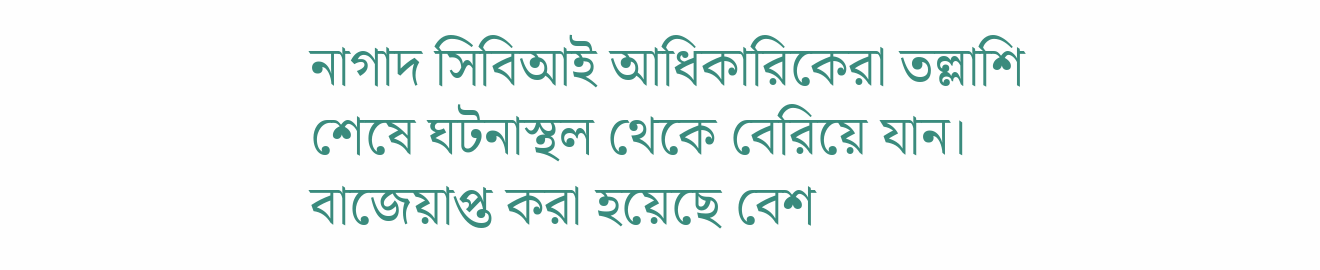নাগাদ সিবিআই আধিকারিকেরা তল্লাশি শেষে ঘটনাস্থল থেকে বেরিয়ে যান। বাজেয়াপ্ত করা হয়েছে বেশ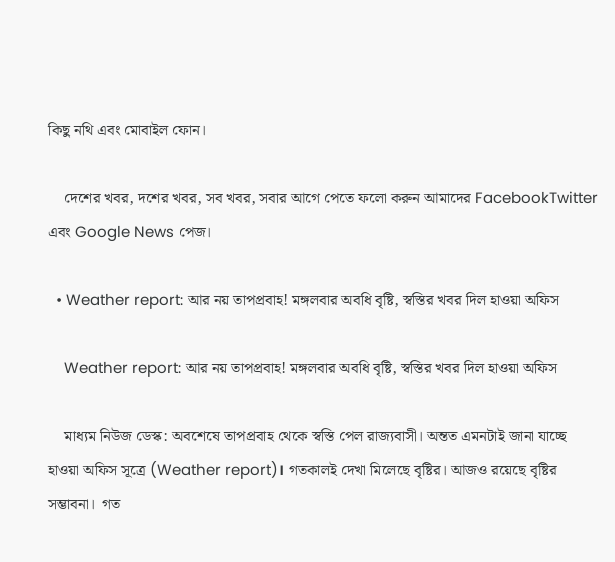কিছু নথি এবং মোবাইল ফোন।

    দেশের খবর, দশের খবর, সব খবর, সবার আগে পেতে ফলো করুন আমাদের FacebookTwitter এবং Google News পেজ।

  • Weather report: আর নয় তাপপ্রবাহ! মঙ্গলবার অবধি বৃষ্টি, স্বস্তির খবর দিল হাওয়া অফিস

    Weather report: আর নয় তাপপ্রবাহ! মঙ্গলবার অবধি বৃষ্টি, স্বস্তির খবর দিল হাওয়া অফিস

    মাধ্যম নিউজ ডেস্ক: অবশেষে তাপপ্রবাহ থেকে স্বস্তি পেল রাজ্যবাসী। অন্তত এমনটাই জানা যাচ্ছে হাওয়া অফিস সূত্রে (Weather report)। গতকালই দেখা মিলেছে বৃষ্টির। আজও রয়েছে বৃষ্টির সম্ভাবনা।  গত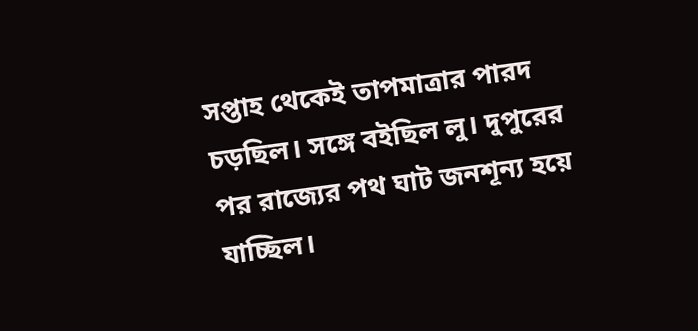সপ্তাহ থেকেই তাপমাত্রার পারদ চড়ছিল। সঙ্গে বইছিল লু। দুপুরের পর রাজ্যের পথ ঘাট জনশূন্য হয়ে যাচ্ছিল।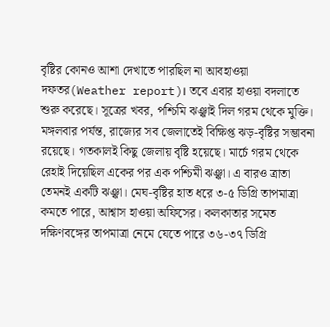বৃষ্টির কোনও আশা দেখাতে পারছিল না আবহাওয়া দফতর(Weather report)। তবে এবার হাওয়া বদলাতে শুরু করেছে। সূত্রের খবর, পশ্চিমি ঝঞ্ঝাই দিল গরম থেকে মুক্তি। মঙ্গলবার পর্যন্ত, রাজ্যের সব জেলাতেই বিক্ষিপ্ত ঝড়-বৃষ্টির সম্ভাবনা রয়েছে। গতকালই কিছু জেলায় বৃষ্টি হয়েছে। মার্চে গরম থেকে রেহাই দিয়েছিল একের পর এক পশ্চিমী ঝঞ্ঝা। এ বারও ত্রাতা তেমনই একটি ঝঞ্ঝা। মেঘ-বৃষ্টির হাত ধরে ৩-৫ ডিগ্রি তাপমাত্রা কমতে পারে, আশ্বাস হাওয়া অফিসের। কলকাতার সমেত দক্ষিণবঙ্গের তাপমাত্রা নেমে যেতে পারে ৩৬-৩৭ ডিগ্রি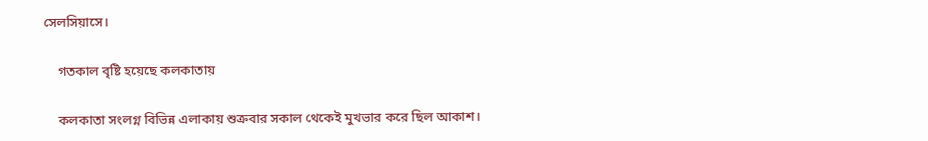সেলসিয়াসে।

    গতকাল বৃষ্টি হয়েছে কলকাতায়

    কলকাতা সংলগ্ন বিভিন্ন এলাকায় শুক্রবার সকাল থেকেই মুখভার করে ছিল আকাশ।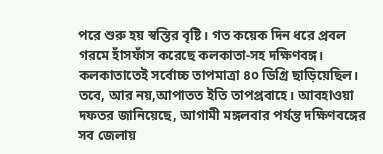পরে শুরু হয় স্বস্তির বৃষ্টি। গত কয়েক দিন ধরে প্রবল গরমে হাঁসফাঁস করেছে কলকাতা-সহ দক্ষিণবঙ্গ। কলকাতাতেই সর্বোচ্চ তাপমাত্রা ৪০ ডিগ্রি ছাড়িয়েছিল। তবে, আর নয়,আপাতত ইতি তাপপ্রবাহে। আবহাওয়া দফতর জানিয়েছে, আগামী মঙ্গলবার পর্যন্ত দক্ষিণবঙ্গের সব জেলায়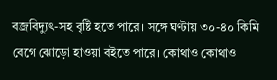বজ্রবিদ্যুৎ-সহ বৃষ্টি হতে পারে। সঙ্গে ঘণ্টায় ৩০-৪০ কিমি বেগে ঝোড়ো হাওয়া বইতে পারে। কোথাও কোথাও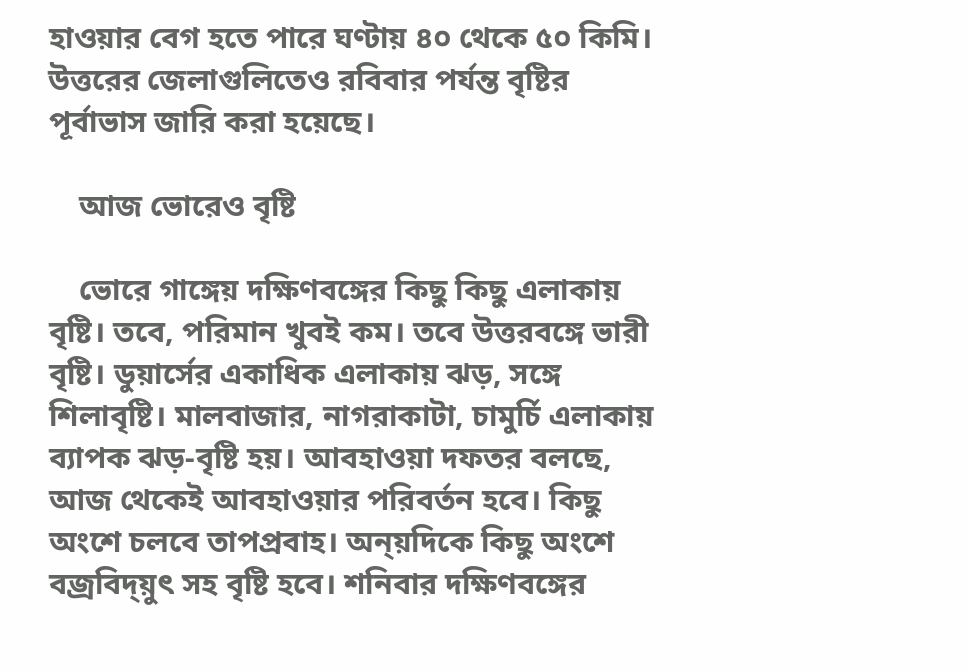হাওয়ার বেগ হতে পারে ঘণ্টায় ৪০ থেকে ৫০ কিমি। উত্তরের জেলাগুলিতেও রবিবার পর্যন্ত বৃষ্টির পূর্বাভাস জারি করা হয়েছে।

    আজ ভোরেও বৃষ্টি

    ভোরে গাঙ্গেয় দক্ষিণবঙ্গের কিছু কিছু এলাকায় বৃষ্টি। তবে, পরিমান খুবই কম। তবে উত্তরবঙ্গে ভারী বৃষ্টি। ডুয়ার্সের একাধিক এলাকায় ঝড়, সঙ্গে শিলাবৃষ্টি। মালবাজার, নাগরাকাটা, চামুর্চি এলাকায় ব্যাপক ঝড়-বৃষ্টি হয়। আবহাওয়া দফতর বলছে, আজ থেকেই আবহাওয়ার পরিবর্তন হবে। কিছু অংশে চলবে তাপপ্রবাহ। অন্য়দিকে কিছু অংশে বজ্রবিদ্য়ুৎ সহ বৃষ্টি হবে। শনিবার দক্ষিণবঙ্গের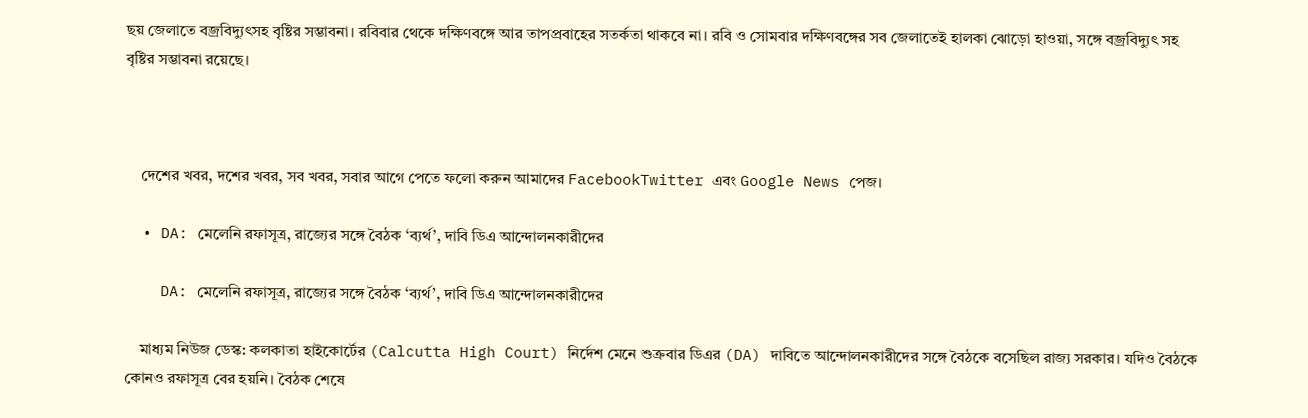ছয় জেলাতে বজ্রবিদ্যুৎসহ বৃষ্টির সম্ভাবনা। রবিবার থেকে দক্ষিণবঙ্গে আর তাপপ্রবাহের সতর্কতা থাকবে না। রবি ও সোমবার দক্ষিণবঙ্গের সব জেলাতেই হালকা ঝোড়ো হাওয়া, সঙ্গে বজ্রবিদ্যুৎ সহ বৃষ্টির সম্ভাবনা রয়েছে।



    দেশের খবর, দশের খবর, সব খবর, সবার আগে পেতে ফলো করুন আমাদের FacebookTwitter এবং Google News পেজ।

  • DA: মেলেনি রফাসূত্র, রাজ্যের সঙ্গে বৈঠক ‘ব্যর্থ’, দাবি ডিএ আন্দোলনকারীদের

    DA: মেলেনি রফাসূত্র, রাজ্যের সঙ্গে বৈঠক ‘ব্যর্থ’, দাবি ডিএ আন্দোলনকারীদের

    মাধ্যম নিউজ ডেস্ক: কলকাতা হাইকোর্টের (Calcutta High Court) নির্দেশ মেনে শুক্রবার ডিএর (DA) দাবিতে আন্দোলনকারীদের সঙ্গে বৈঠকে বসেছিল রাজ্য সরকার। যদিও বৈঠকে কোনও রফাসূত্র বের হয়নি। বৈঠক শেষে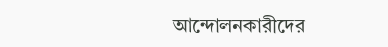আন্দোলনকারীদের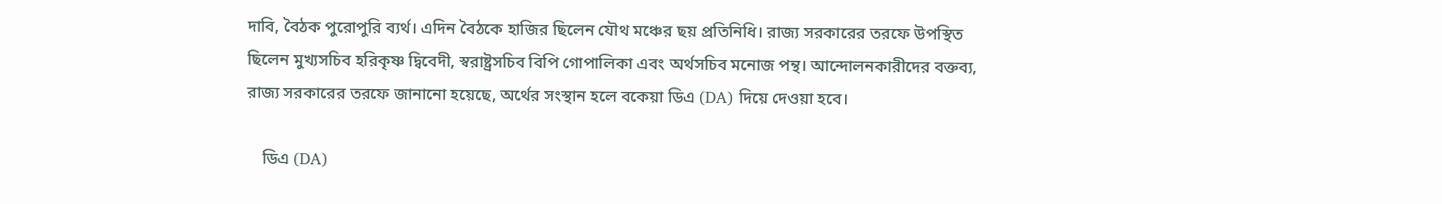দাবি, বৈঠক পুরোপুরি ব্যর্থ। এদিন বৈঠকে হাজির ছিলেন যৌথ মঞ্চের ছয় প্রতিনিধি। রাজ্য সরকারের তরফে উপস্থিত ছিলেন মুখ্যসচিব হরিকৃষ্ণ দ্বিবেদী, স্বরাষ্ট্রসচিব বিপি গোপালিকা এবং অর্থসচিব মনোজ পন্থ। আন্দোলনকারীদের বক্তব্য, রাজ্য সরকারের তরফে জানানো হয়েছে, অর্থের সংস্থান হলে বকেয়া ডিএ (DA) দিয়ে দেওয়া হবে।

    ডিএ (DA)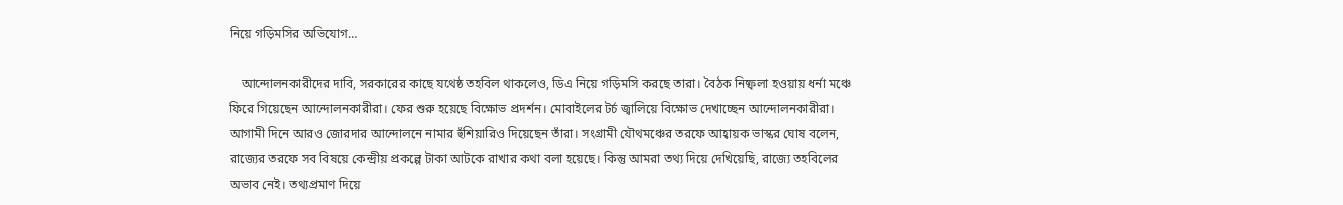নিয়ে গড়িমসির অভিযোগ…

    আন্দোলনকারীদের দাবি, সরকারের কাছে যথেষ্ঠ তহবিল থাকলেও, ডিএ নিয়ে গড়িমসি করছে তারা। বৈঠক নিষ্ফলা হওয়ায় ধর্না মঞ্চে ফিরে গিয়েছেন আন্দোলনকারীরা। ফের শুরু হয়েছে বিক্ষোভ প্রদর্শন। মোবাইলের টর্চ জ্বালিয়ে বিক্ষোভ দেখাচ্ছেন আন্দোলনকারীরা। আগামী দিনে আরও জোরদার আন্দোলনে নামার হুঁশিয়ারিও দিয়েছেন তাঁরা। সংগ্রামী যৌথমঞ্চের তরফে আহ্বায়ক ভাস্কর ঘোষ বলেন, রাজ্যের তরফে সব বিষয়ে কেন্দ্রীয় প্রকল্পে টাকা আটকে রাখার কথা বলা হয়েছে। কিন্তু আমরা তথ্য দিয়ে দেখিয়েছি, রাজ্যে তহবিলের অভাব নেই। তথ্যপ্রমাণ দিয়ে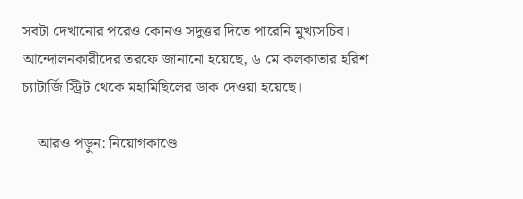সবটা দেখানোর পরেও কোনও সদুত্তর দিতে পারেনি মুখ্যসচিব। আন্দোলনকারীদের তরফে জানানো হয়েছে, ৬ মে কলকাতার হরিশ চ্যাটার্জি স্ট্রিট থেকে মহামিছিলের ডাক দেওয়া হয়েছে।

    আরও পড়ুন: নিয়োগকাণ্ডে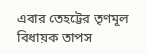এবার তেহট্টের তৃণমূল বিধায়ক তাপস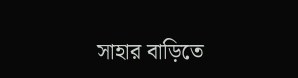সাহার বাড়িতে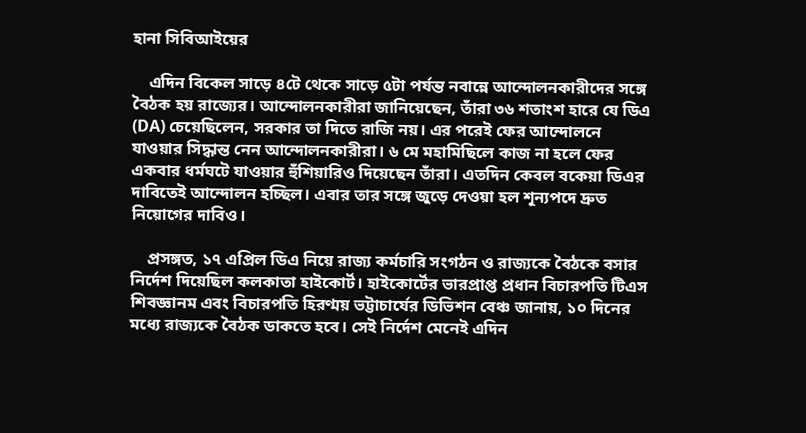হানা সিবিআইয়ের

    এদিন বিকেল সাড়ে ৪টে থেকে সাড়ে ৫টা পর্যন্ত নবান্নে আন্দোলনকারীদের সঙ্গে বৈঠক হয় রাজ্যের। আন্দোলনকারীরা জানিয়েছেন, তাঁরা ৩৬ শতাংশ হারে যে ডিএ (DA) চেয়েছিলেন, সরকার তা দিতে রাজি নয়। এর পরেই ফের আন্দোলনে যাওয়ার সিদ্ধান্ত নেন আন্দোলনকারীরা। ৬ মে মহামিছিলে কাজ না হলে ফের একবার ধর্মঘটে যাওয়ার হুঁশিয়ারিও দিয়েছেন তাঁরা। এতদিন কেবল বকেয়া ডিএর দাবিতেই আন্দোলন হচ্ছিল। এবার তার সঙ্গে জুড়ে দেওয়া হল শূন্যপদে দ্রুত নিয়োগের দাবিও।

    প্রসঙ্গত, ১৭ এপ্রিল ডিএ নিয়ে রাজ্য কর্মচারি সংগঠন ও রাজ্যকে বৈঠকে বসার নির্দেশ দিয়েছিল কলকাতা হাইকোর্ট। হাইকোর্টের ভারপ্রাপ্ত প্রধান বিচারপতি টিএস শিবজ্ঞানম এবং বিচারপতি হিরণ্ময় ভট্টাচার্যের ডিভিশন বেঞ্চ জানায়, ১০ দিনের মধ্যে রাজ্যকে বৈঠক ডাকতে হবে। সেই নির্দেশ মেনেই এদিন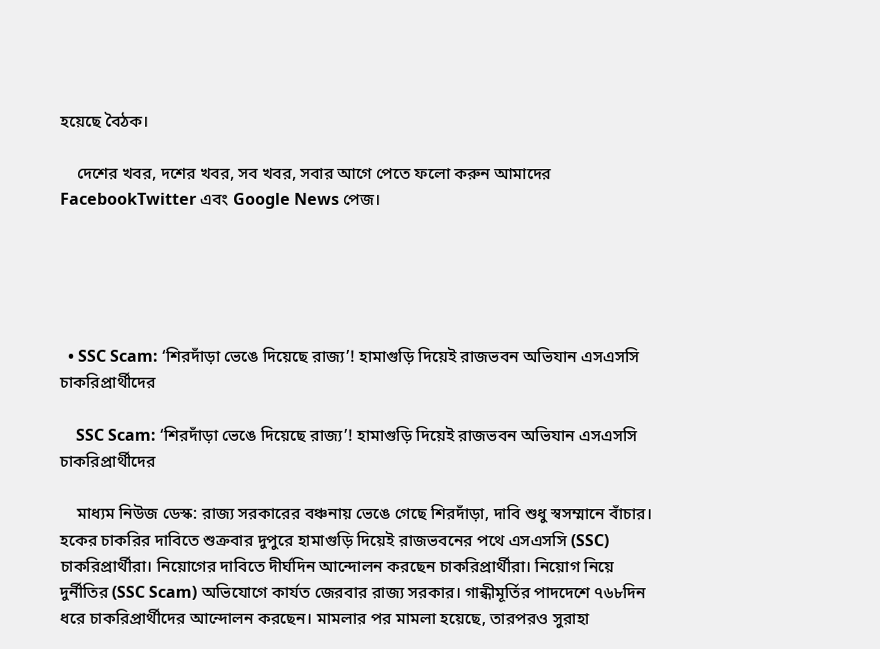হয়েছে বৈঠক।

    দেশের খবর, দশের খবর, সব খবর, সবার আগে পেতে ফলো করুন আমাদের FacebookTwitter এবং Google News পেজ।





  • SSC Scam: ‘শিরদাঁড়া ভেঙে দিয়েছে রাজ্য’! হামাগুড়ি দিয়েই রাজভবন অভিযান এসএসসি চাকরিপ্রার্থীদের

    SSC Scam: ‘শিরদাঁড়া ভেঙে দিয়েছে রাজ্য’! হামাগুড়ি দিয়েই রাজভবন অভিযান এসএসসি চাকরিপ্রার্থীদের

    মাধ্যম নিউজ ডেস্ক: রাজ্য সরকারের বঞ্চনায় ভেঙে গেছে শিরদাঁড়া, দাবি শুধু স্বসম্মানে বাঁচার। হকের চাকরির দাবিতে শুক্রবার দুপুরে হামাগুড়ি দিয়েই রাজভবনের পথে এসএসসি (SSC) চাকরিপ্রার্থীরা। নিয়োগের দাবিতে দীর্ঘদিন আন্দোলন করছেন চাকরিপ্রার্থীরা। নিয়োগ নিয়ে দুর্নীতির (SSC Scam) অভিযোগে কার্যত জেরবার রাজ্য সরকার। গান্ধীমূর্তির পাদদেশে ৭৬৮দিন ধরে চাকরিপ্রার্থীদের আন্দোলন করছেন। মামলার পর মামলা হয়েছে, তারপরও সুরাহা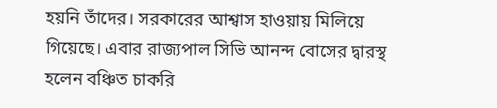হয়নি তাঁদের। সরকারের আশ্বাস হাওয়ায় মিলিয়ে গিয়েছে। এবার রাজ্যপাল সিভি আনন্দ বোসের দ্বারস্থ হলেন বঞ্চিত চাকরি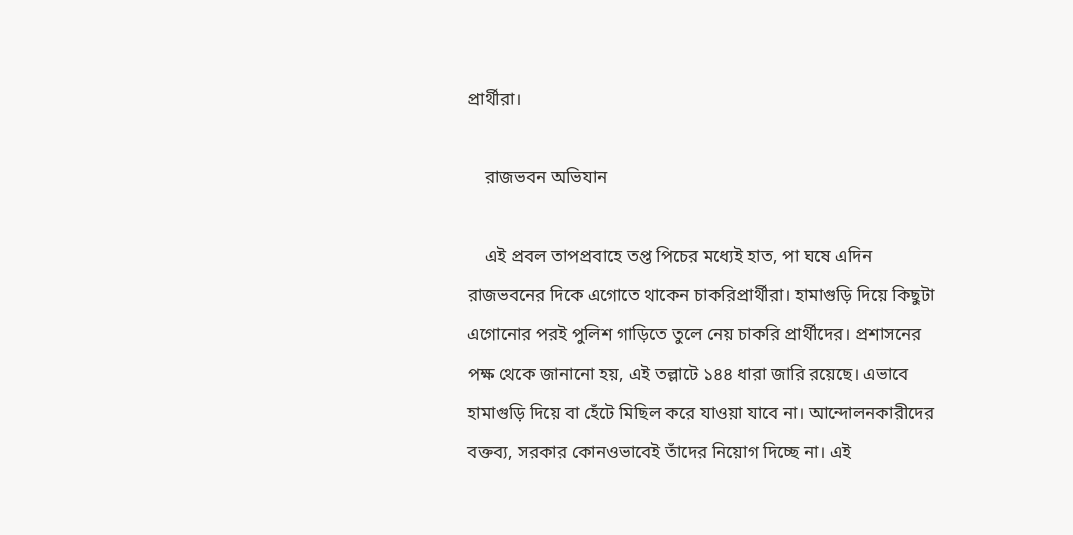প্রার্থীরা।

    রাজভবন অভিযান

    এই প্রবল তাপপ্রবাহে তপ্ত পিচের মধ্যেই হাত, পা ঘষে এদিন রাজভবনের দিকে এগোতে থাকেন চাকরিপ্রার্থীরা। হামাগুড়ি দিয়ে কিছুটা এগোনোর পরই পুলিশ গাড়িতে তুলে নেয় চাকরি প্রার্থীদের। প্রশাসনের পক্ষ থেকে জানানো হয়, এই তল্লাটে ১৪৪ ধারা জারি রয়েছে। এভাবে হামাগুড়ি দিয়ে বা হেঁটে মিছিল করে যাওয়া যাবে না। আন্দোলনকারীদের বক্তব্য, সরকার কোনওভাবেই তাঁদের নিয়োগ দিচ্ছে না। এই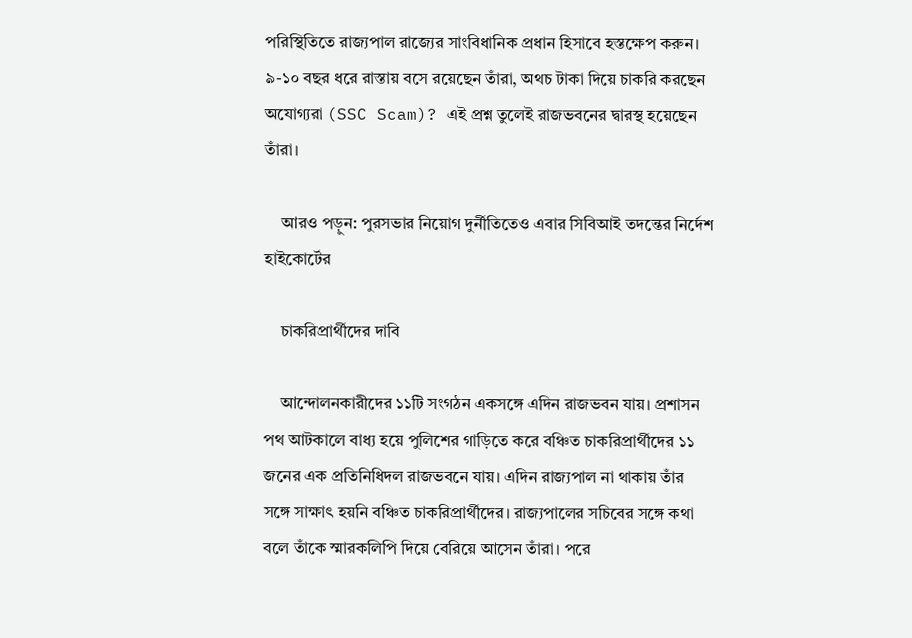পরিস্থিতিতে রাজ্যপাল রাজ্যের সাংবিধানিক প্রধান হিসাবে হস্তক্ষেপ করুন। ৯-১০ বছর ধরে রাস্তায় বসে রয়েছেন তাঁরা, অথচ টাকা দিয়ে চাকরি করছেন অযোগ্যরা (SSC Scam)? এই প্রশ্ন তুলেই রাজভবনের দ্বারস্থ হয়েছেন তাঁরা।

    আরও পড়ুন: পুরসভার নিয়োগ দুর্নীতিতেও এবার সিবিআই তদন্তের নির্দেশ হাইকোর্টের

    চাকরিপ্রার্থীদের দাবি

    আন্দোলনকারীদের ১১টি সংগঠন একসঙ্গে এদিন রাজভবন যায়। প্রশাসন পথ আটকালে বাধ্য হয়ে পুলিশের গাড়িতে করে বঞ্চিত চাকরিপ্রার্থীদের ১১ জনের এক প্রতিনিধিদল রাজভবনে যায়। এদিন রাজ্যপাল না থাকায় তাঁর সঙ্গে সাক্ষাৎ হয়নি বঞ্চিত চাকরিপ্রার্থীদের। রাজ্যপালের সচিবের সঙ্গে কথা বলে তাঁকে স্মারকলিপি দিয়ে বেরিয়ে আসেন তাঁরা। পরে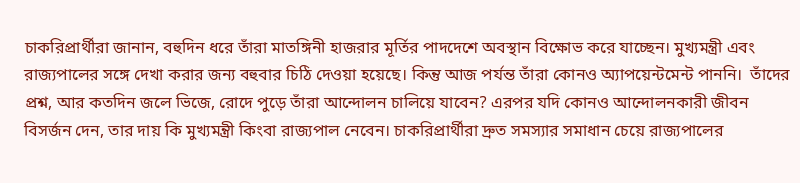চাকরিপ্রার্থীরা জানান, বহুদিন ধরে তাঁরা মাতঙ্গিনী হাজরার মূর্তির পাদদেশে অবস্থান বিক্ষোভ করে যাচ্ছেন। মুখ্যমন্ত্রী এবং রাজ্যপালের সঙ্গে দেখা করার জন্য বহুবার চিঠি দেওয়া হয়েছে। কিন্তু আজ পর্যন্ত তাঁরা কোনও অ্যাপয়েন্টমেন্ট পাননি।  তাঁদের প্রশ্ন, আর কতদিন জলে ভিজে, রোদে পুড়ে তাঁরা আন্দোলন চালিয়ে যাবেন? এরপর যদি কোনও আন্দোলনকারী জীবন বিসর্জন দেন, তার দায় কি মুখ্যমন্ত্রী কিংবা রাজ্যপাল নেবেন। চাকরিপ্রার্থীরা দ্রুত সমস্যার সমাধান চেয়ে রাজ্যপালের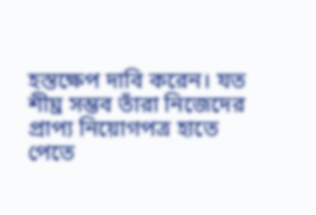হস্তক্ষেপ দাবি করেন। যত শীঘ্র সম্ভব তাঁরা নিজেদের প্রাপ্য নিয়োগপত্র হাতে পেতে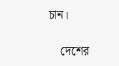চান।

    দেশের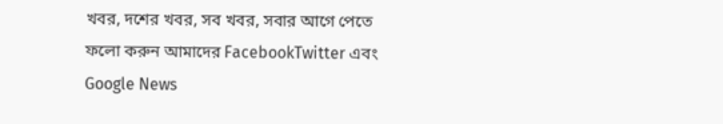খবর, দশের খবর, সব খবর, সবার আগে পেতে ফলো করুন আমাদের FacebookTwitter এবং Google News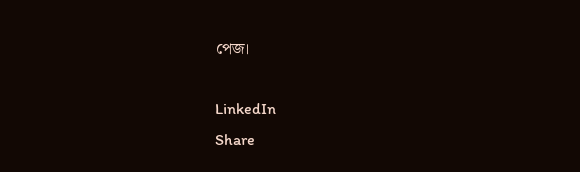পেজ।

LinkedIn
Share